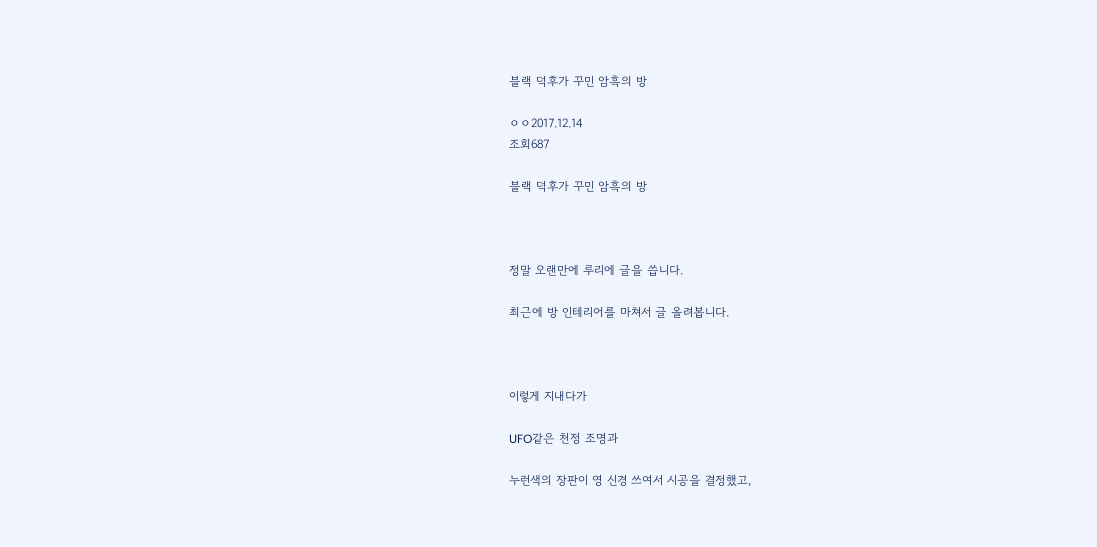블랙 덕후가 꾸민 암흑의 방

ㅇㅇ2017.12.14
조회687

블랙 덕후가 꾸민 암흑의 방



정말 오랜만에 루리에 글을 씁니다.

최근에 방 인테리어를 마쳐서 글 올려봅니다.



이렇게 지내다가

UFO같은 천정 조명과

누런색의 장판이 영 신경 쓰여서 시공을 결정했고,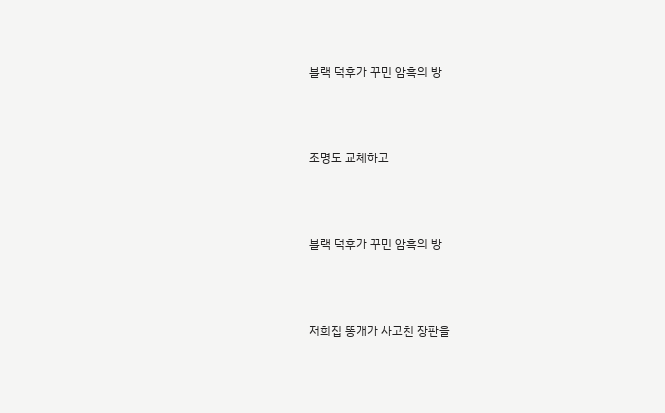블랙 덕후가 꾸민 암흑의 방



조명도 교체하고



블랙 덕후가 꾸민 암흑의 방



저희집 똥개가 사고친 장판을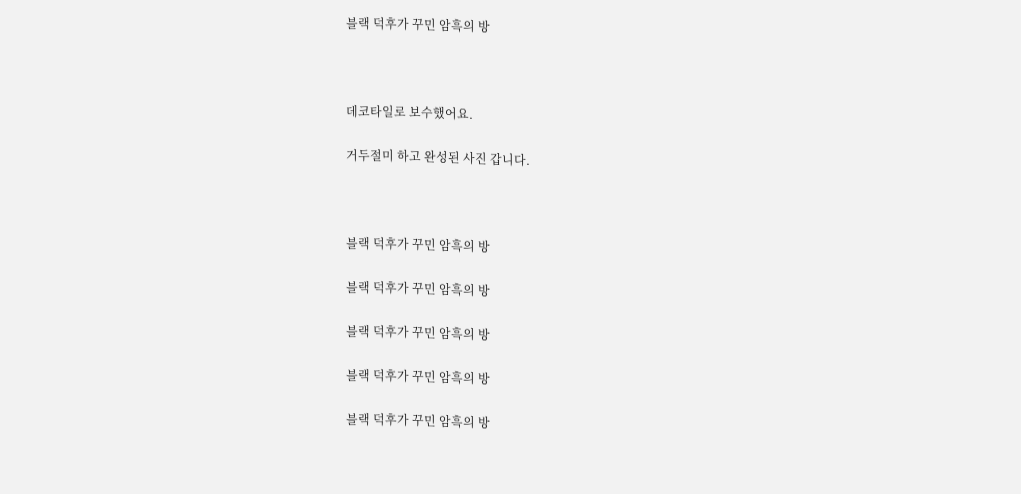블랙 덕후가 꾸민 암흑의 방



데코타일로 보수했어요.

거두절미 하고 완성된 사진 갑니다.



블랙 덕후가 꾸민 암흑의 방

블랙 덕후가 꾸민 암흑의 방

블랙 덕후가 꾸민 암흑의 방

블랙 덕후가 꾸민 암흑의 방

블랙 덕후가 꾸민 암흑의 방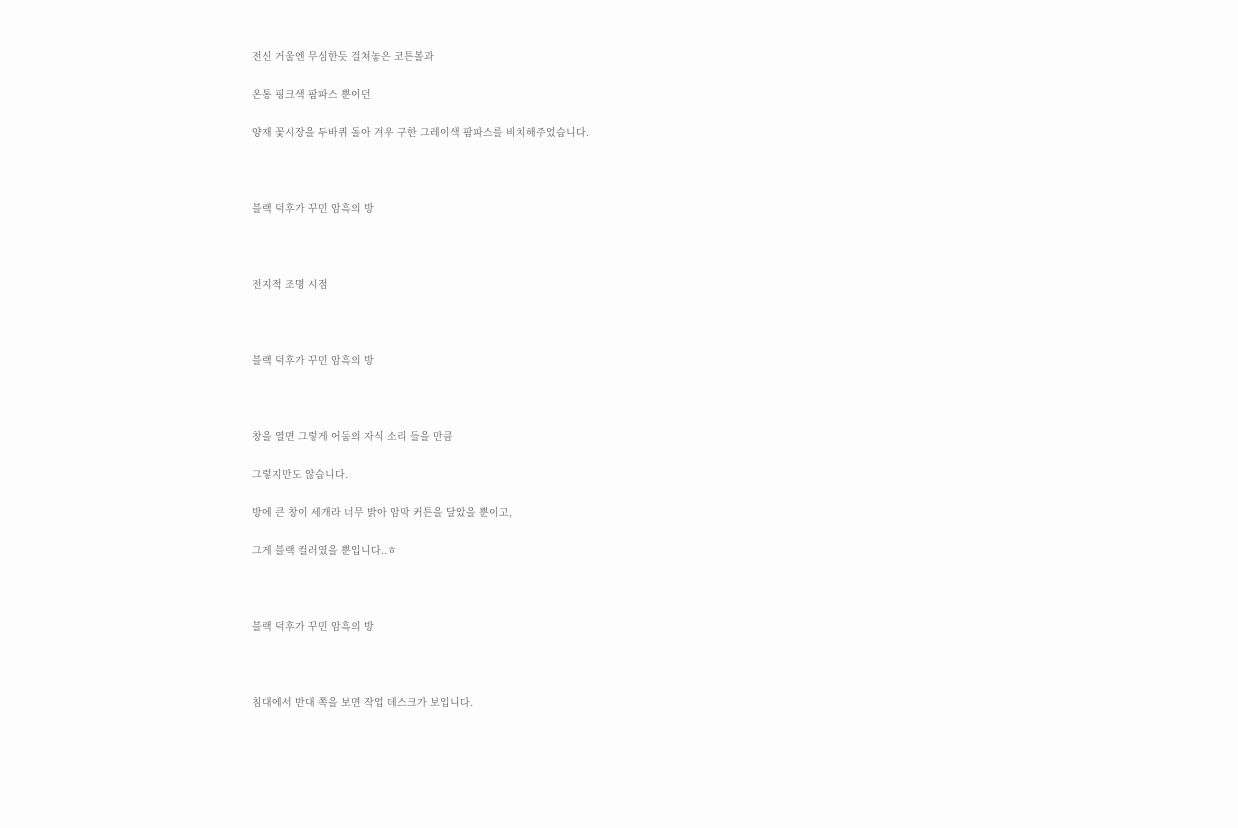전신 거울엔 무심한듯 걸쳐놓은 코튼볼과

온통 핑크색 팜파스 뿐이던

양재 꽃시장을 두바퀴 돌아 겨우 구한 그레이색 팜파스를 비치해주었습니다.



블랙 덕후가 꾸민 암흑의 방



전지적 조명 시점



블랙 덕후가 꾸민 암흑의 방



창을 열면 그렇게 어둠의 자식 소리 들을 만큼

그렇지만도 않습니다.

방에 큰 창이 세개라 너무 밝아 암막 커튼을 달았을 뿐이고,

그게 블랙 컬러였을 뿐입니다..ㅎ



블랙 덕후가 꾸민 암흑의 방



침대에서 반대 쪽을 보면 작업 데스크가 보입니다.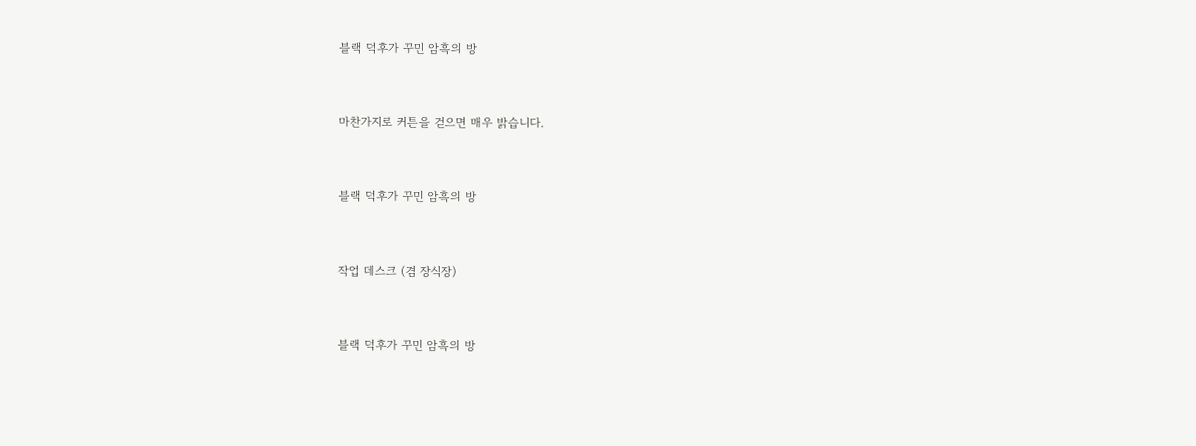블랙 덕후가 꾸민 암흑의 방



마찬가지로 커튼을 걷으면 매우 밝습니다.



블랙 덕후가 꾸민 암흑의 방



작업 데스크 (겸 장식장)



블랙 덕후가 꾸민 암흑의 방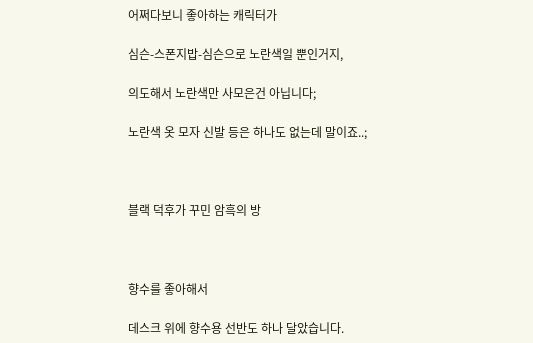어쩌다보니 좋아하는 캐릭터가

심슨-스폰지밥-심슨으로 노란색일 뿐인거지,

의도해서 노란색만 사모은건 아닙니다;

노란색 옷 모자 신발 등은 하나도 없는데 말이죠..;



블랙 덕후가 꾸민 암흑의 방



향수를 좋아해서

데스크 위에 향수용 선반도 하나 달았습니다.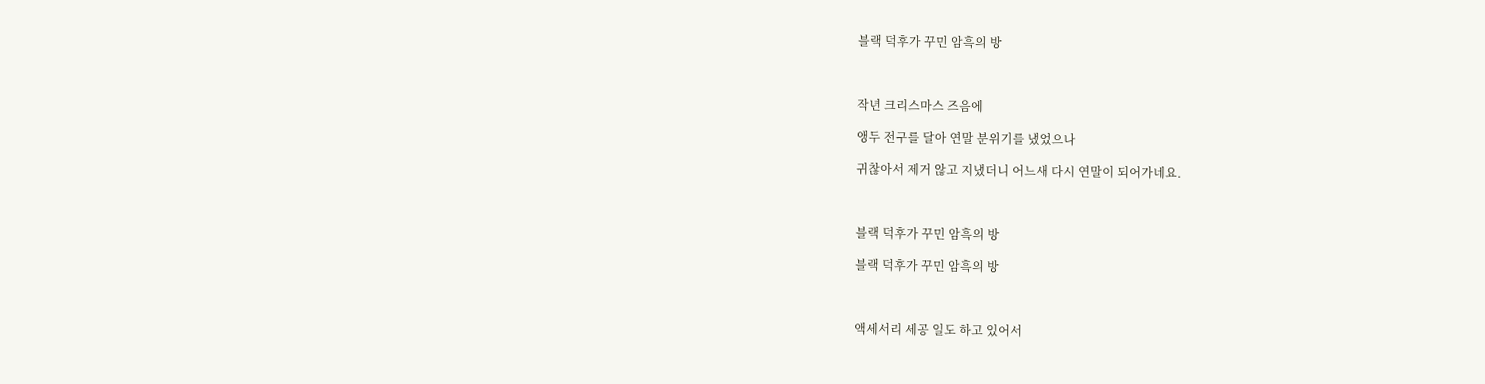블랙 덕후가 꾸민 암흑의 방



작년 크리스마스 즈음에

앵두 전구를 달아 연말 분위기를 냈었으나

귀찮아서 제거 않고 지냈더니 어느새 다시 연말이 되어가네요.



블랙 덕후가 꾸민 암흑의 방

블랙 덕후가 꾸민 암흑의 방



액세서리 세공 일도 하고 있어서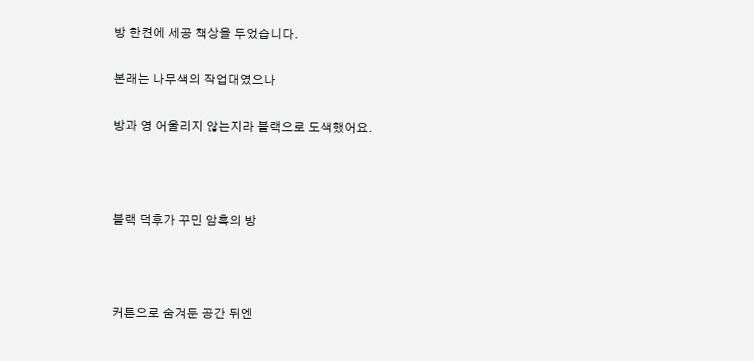방 한켠에 세공 책상을 두었습니다.

본래는 나무색의 작업대였으나

방과 영 어울리지 않는지라 블랙으로 도색했어요.



블랙 덕후가 꾸민 암흑의 방



커튼으로 숨겨둔 공간 뒤엔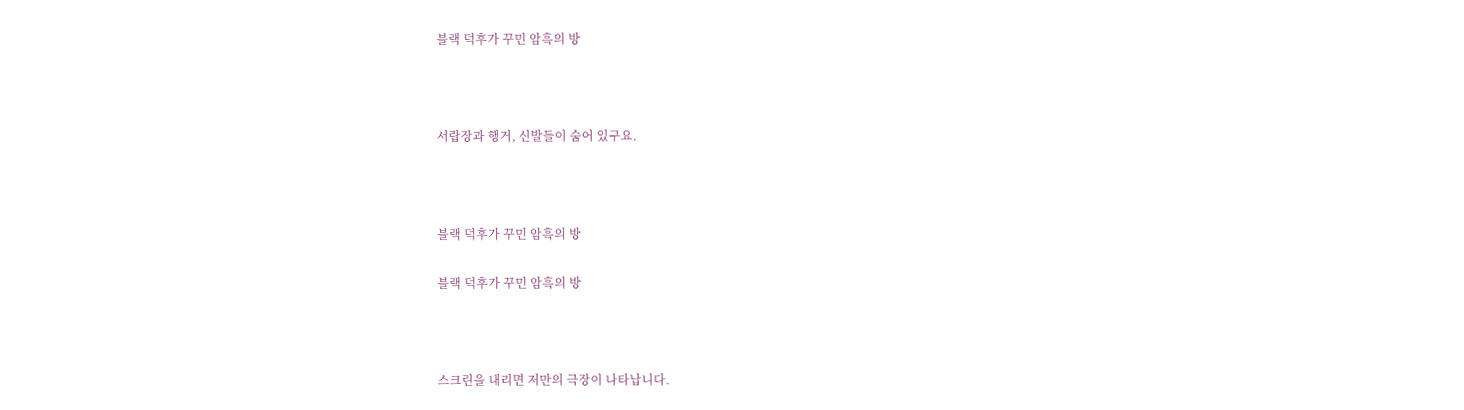블랙 덕후가 꾸민 암흑의 방



서랍장과 행거, 신발들이 숨어 있구요.



블랙 덕후가 꾸민 암흑의 방

블랙 덕후가 꾸민 암흑의 방



스크린을 내리면 저만의 극장이 나타납니다.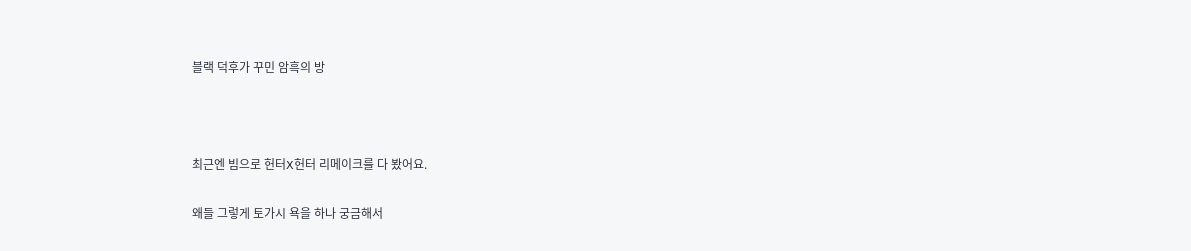블랙 덕후가 꾸민 암흑의 방



최근엔 빔으로 헌터X헌터 리메이크를 다 봤어요.

왜들 그렇게 토가시 욕을 하나 궁금해서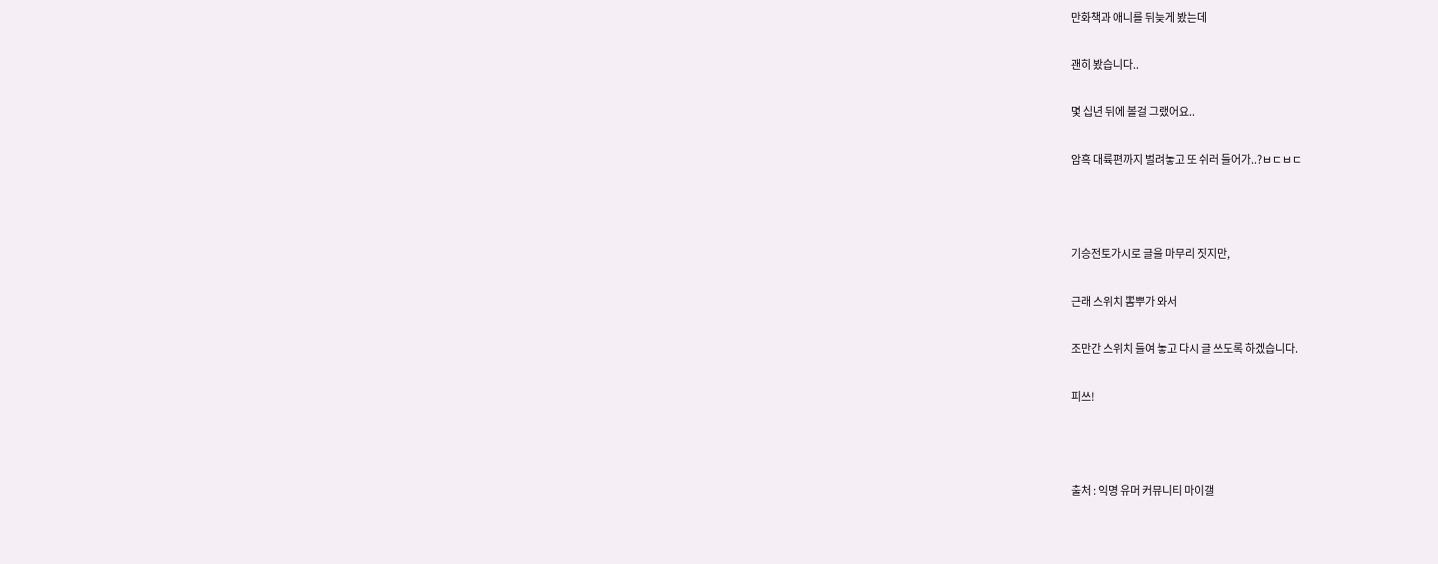만화책과 애니를 뒤늦게 봤는데

괜히 봤습니다..

몇 십년 뒤에 볼걸 그랬어요..

암흑 대륙편까지 벌려놓고 또 쉬러 들어가..?ㅂㄷㅂㄷ



기승전토가시로 글을 마무리 짓지만,

근래 스위치 뽐뿌가 와서

조만간 스위치 들여 놓고 다시 글 쓰도록 하겠습니다.

피쓰!



출처 : 익명 유머 커뮤니티 마이갤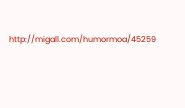http://migall.com/humormoa/45259